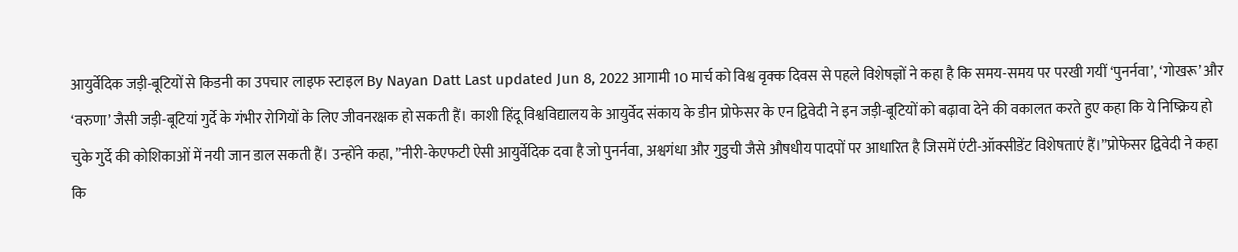आयुर्वेदिक जड़ी-बूटियों से किडनी का उपचार लाइफ स्टाइल By Nayan Datt Last updated Jun 8, 2022 आगामी 10 मार्च को विश्व वृक्क दिवस से पहले विशेषज्ञों ने कहा है कि समय-समय पर परखी गयीं ‘पुनर्नवा’, ‘गोखरू’ और ‘वरुणा’ जैसी जड़ी-बूटियां गुर्दे के गंभीर रोगियों के लिए जीवनरक्षक हो सकती हैं। काशी हिंदू विश्वविद्यालय के आयुर्वेद संकाय के डीन प्रोफेसर के एन द्विवेदी ने इन जड़ी-बूटियों को बढ़ावा देने की वकालत करते हुए कहा कि ये निष्क्रिय हो चुके गुर्दे की कोशिकाओं में नयी जान डाल सकती हैं। उन्होंने कहा, ”नीरी-केएफटी ऐसी आयुर्वेदिक दवा है जो पुनर्नवा, अश्वगंधा और गुडुची जैसे औषधीय पादपों पर आधारित है जिसमें एंटी-ऑक्सीडेंट विशेषताएं हैं।”प्रोफेसर द्विवेदी ने कहा कि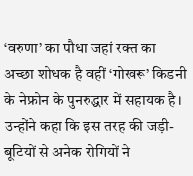‘वरुणा’ का पौधा जहां रक्त का अच्छा शोधक है वहीं ‘गोखरू’ किडनी के नेफ्रोन के पुनरुद्धार में सहायक है। उन्होंने कहा कि इस तरह की जड़ी-बूटियों से अनेक रोगियों ने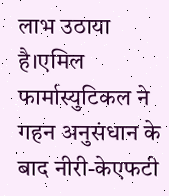लाभ उठाया है।एमिल फार्मास्युटिकल ने गहन अनुसंधान के बाद नीरी-केएफटी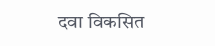दवा विकसित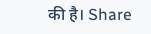की है। Share